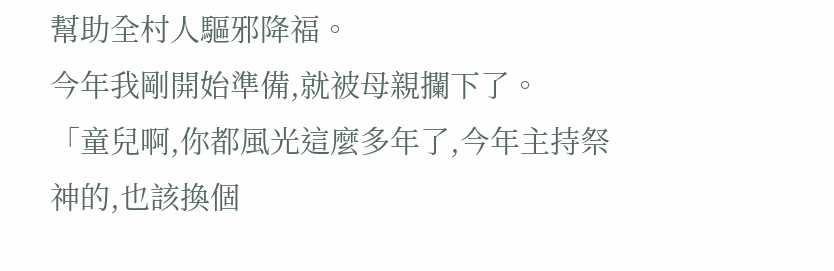幫助全村人驅邪降福。
今年我剛開始準備,就被母親攔下了。
「童兒啊,你都風光這麼多年了,今年主持祭神的,也該換個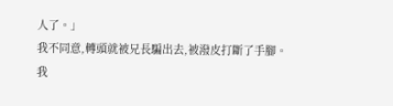人了。」
我不同意,轉頭就被兄長騙出去,被潑皮打斷了手腳。
我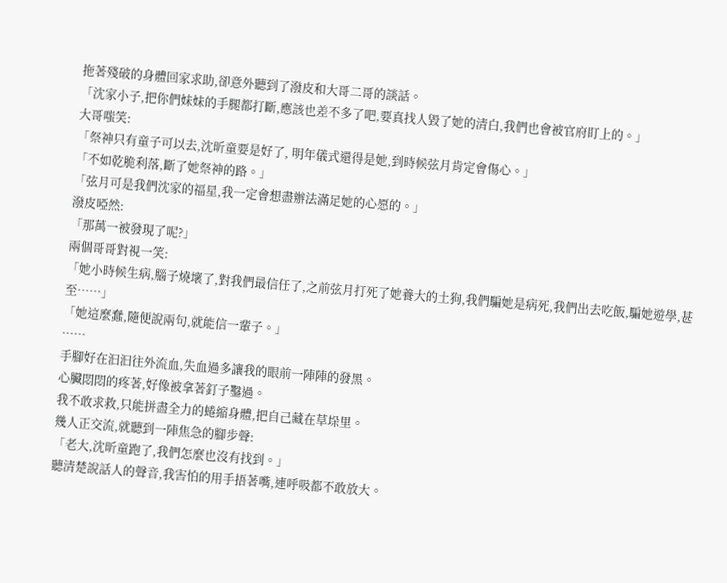拖著殘破的身體回家求助,卻意外聽到了潑皮和大哥二哥的談話。
「沈家小子,把你們妹妹的手腿都打斷,應該也差不多了吧,要真找人毀了她的清白,我們也會被官府盯上的。」
大哥嗤笑:
「祭神只有童子可以去,沈昕童要是好了, 明年儀式還得是她,到時候弦月肯定會傷心。」
「不如乾脆利落,斷了她祭神的路。」
「弦月可是我們沈家的福星,我一定會想盡辦法滿足她的心愿的。」
潑皮啞然:
「那萬一被發現了呢?」
兩個哥哥對視一笑:
「她小時候生病,腦子燒壞了,對我們最信任了,之前弦月打死了她養大的土狗,我們騙她是病死,我們出去吃飯,騙她遊學,甚至……」
「她這麼蠢,隨便說兩句,就能信一輩子。」
……
手腳好在汩汩往外流血,失血過多讓我的眼前一陣陣的發黑。
心臟悶悶的疼著,好像被拿著釘子鑿過。
我不敢求救,只能拼盡全力的蜷縮身體,把自己藏在草垛里。
幾人正交流,就聽到一陣焦急的腳步聲:
「老大,沈昕童跑了,我們怎麼也沒有找到。」
聽清楚說話人的聲音,我害怕的用手捂著嘴,連呼吸都不敢放大。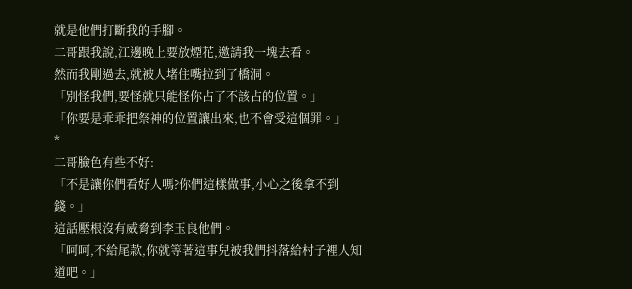就是他們打斷我的手腳。
二哥跟我說,江邊晚上要放煙花,邀請我一塊去看。
然而我剛過去,就被人堵住嘴拉到了橋洞。
「別怪我們,要怪就只能怪你占了不該占的位置。」
「你要是乖乖把祭神的位置讓出來,也不會受這個罪。」
*
二哥臉色有些不好:
「不是讓你們看好人嗎?你們這樣做事,小心之後拿不到錢。」
這話壓根沒有威脅到李玉良他們。
「呵呵,不給尾款,你就等著這事兒被我們抖落給村子裡人知道吧。」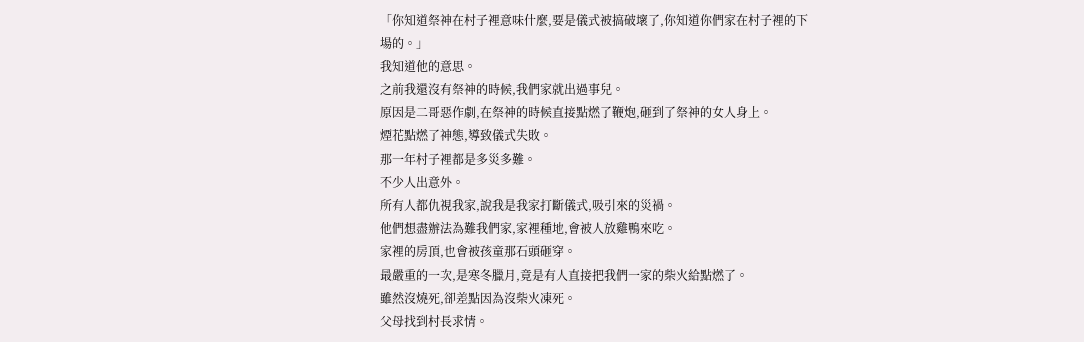「你知道祭神在村子裡意味什麼,要是儀式被搞破壞了,你知道你們家在村子裡的下場的。」
我知道他的意思。
之前我還沒有祭神的時候,我們家就出過事兒。
原因是二哥惡作劇,在祭神的時候直接點燃了鞭炮,砸到了祭神的女人身上。
煙花點燃了神態,導致儀式失敗。
那一年村子裡都是多災多難。
不少人出意外。
所有人都仇視我家,說我是我家打斷儀式,吸引來的災禍。
他們想盡辦法為難我們家,家裡種地,會被人放雞鴨來吃。
家裡的房頂,也會被孩童那石頭砸穿。
最嚴重的一次,是寒冬臘月,竟是有人直接把我們一家的柴火給點燃了。
雖然沒燒死,卻差點因為沒柴火凍死。
父母找到村長求情。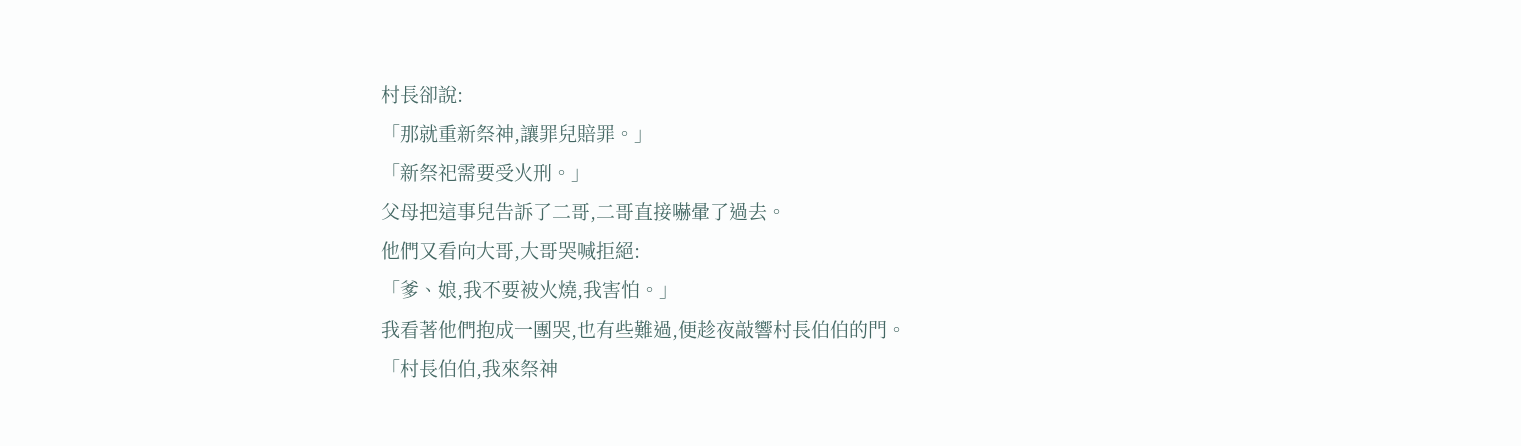村長卻說:
「那就重新祭神,讓罪兒賠罪。」
「新祭祀需要受火刑。」
父母把這事兒告訴了二哥,二哥直接嚇暈了過去。
他們又看向大哥,大哥哭喊拒絕:
「爹、娘,我不要被火燒,我害怕。」
我看著他們抱成一團哭,也有些難過,便趁夜敲響村長伯伯的門。
「村長伯伯,我來祭神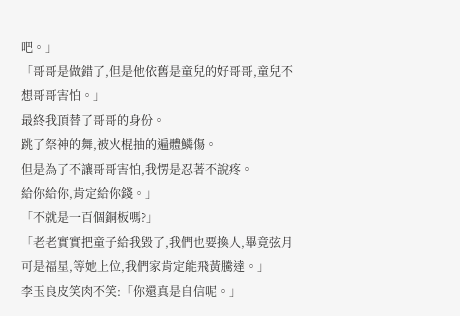吧。」
「哥哥是做錯了,但是他依舊是童兒的好哥哥,童兒不想哥哥害怕。」
最終我頂替了哥哥的身份。
跳了祭神的舞,被火棍抽的遍體鱗傷。
但是為了不讓哥哥害怕,我愣是忍著不說疼。
給你給你,肯定給你錢。」
「不就是一百個銅板嗎?」
「老老實實把童子給我毀了,我們也要換人,畢竟弦月可是福星,等她上位,我們家肯定能飛黃騰達。」
李玉良皮笑肉不笑:「你還真是自信呢。」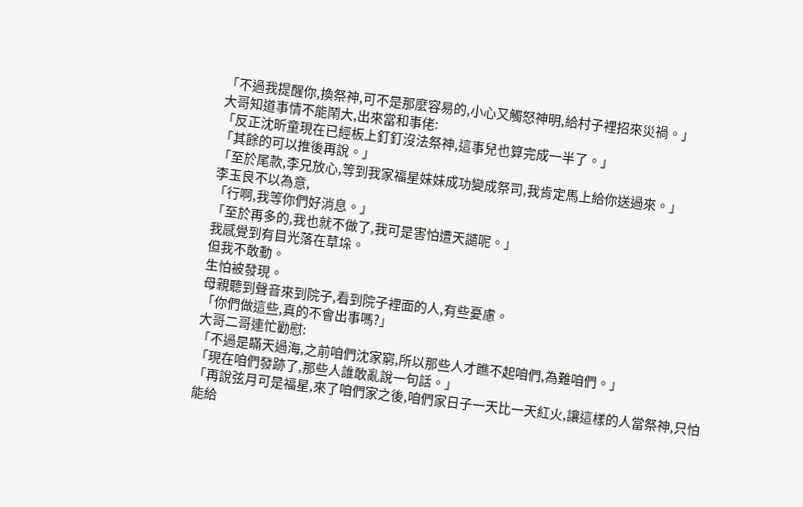「不過我提醒你,換祭神,可不是那麼容易的,小心又觸怒神明,給村子裡招來災禍。」
大哥知道事情不能鬧大,出來當和事佬:
「反正沈昕童現在已經板上釘釘沒法祭神,這事兒也算完成一半了。」
「其餘的可以推後再說。」
「至於尾款,李兄放心,等到我家福星妹妹成功變成祭司,我肯定馬上給你送過來。」
李玉良不以為意,
「行啊,我等你們好消息。」
「至於再多的,我也就不做了,我可是害怕遭天譴呢。」
我感覺到有目光落在草垛。
但我不敢動。
生怕被發現。
母親聽到聲音來到院子,看到院子裡面的人,有些憂慮。
「你們做這些,真的不會出事嗎?」
大哥二哥連忙勸慰:
「不過是瞞天過海,之前咱們沈家窮,所以那些人才瞧不起咱們,為難咱們。」
「現在咱們發跡了,那些人誰敢亂說一句話。」
「再說弦月可是福星,來了咱們家之後,咱們家日子一天比一天紅火,讓這樣的人當祭神,只怕能給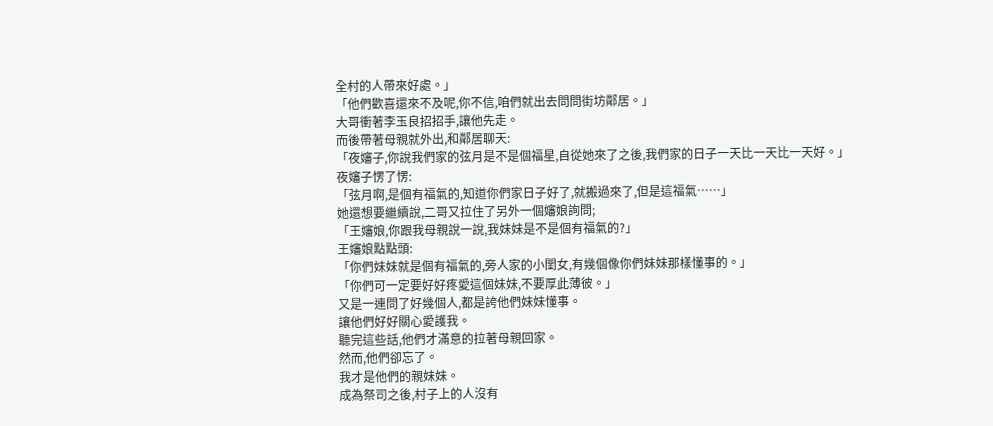全村的人帶來好處。」
「他們歡喜還來不及呢,你不信,咱們就出去問問街坊鄰居。」
大哥衝著李玉良招招手,讓他先走。
而後帶著母親就外出,和鄰居聊天:
「夜嬸子,你說我們家的弦月是不是個福星,自從她來了之後,我們家的日子一天比一天比一天好。」
夜嬸子愣了愣:
「弦月啊,是個有福氣的,知道你們家日子好了,就搬過來了,但是這福氣……」
她還想要繼續說,二哥又拉住了另外一個嬸娘詢問;
「王嬸娘,你跟我母親說一說,我妹妹是不是個有福氣的?」
王嬸娘點點頭:
「你們妹妹就是個有福氣的,旁人家的小閨女,有幾個像你們妹妹那樣懂事的。」
「你們可一定要好好疼愛這個妹妹,不要厚此薄彼。」
又是一連問了好幾個人,都是誇他們妹妹懂事。
讓他們好好關心愛護我。
聽完這些話,他們才滿意的拉著母親回家。
然而,他們卻忘了。
我才是他們的親妹妹。
成為祭司之後,村子上的人沒有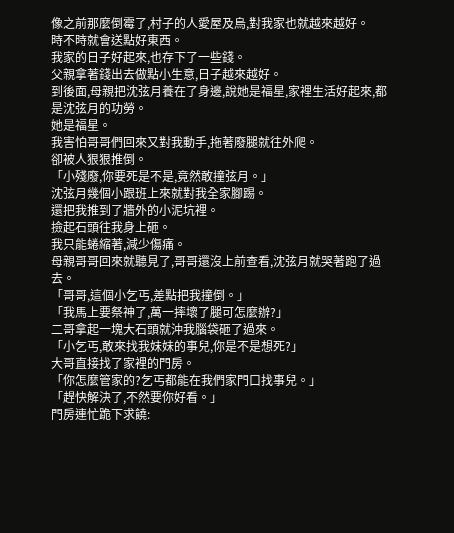像之前那麼倒霉了,村子的人愛屋及烏,對我家也就越來越好。
時不時就會送點好東西。
我家的日子好起來,也存下了一些錢。
父親拿著錢出去做點小生意,日子越來越好。
到後面,母親把沈弦月養在了身邊,說她是福星,家裡生活好起來,都是沈弦月的功勞。
她是福星。
我害怕哥哥們回來又對我動手,拖著廢腿就往外爬。
卻被人狠狠推倒。
「小殘廢,你要死是不是,竟然敢撞弦月。」
沈弦月幾個小跟班上來就對我全家腳踢。
還把我推到了牆外的小泥坑裡。
撿起石頭往我身上砸。
我只能蜷縮著,減少傷痛。
母親哥哥回來就聽見了,哥哥還沒上前查看,沈弦月就哭著跑了過去。
「哥哥,這個小乞丐,差點把我撞倒。」
「我馬上要祭神了,萬一摔壞了腿可怎麼辦?」
二哥拿起一塊大石頭就沖我腦袋砸了過來。
「小乞丐,敢來找我妹妹的事兒,你是不是想死?」
大哥直接找了家裡的門房。
「你怎麼管家的?乞丐都能在我們家門口找事兒。」
「趕快解決了,不然要你好看。」
門房連忙跪下求饒: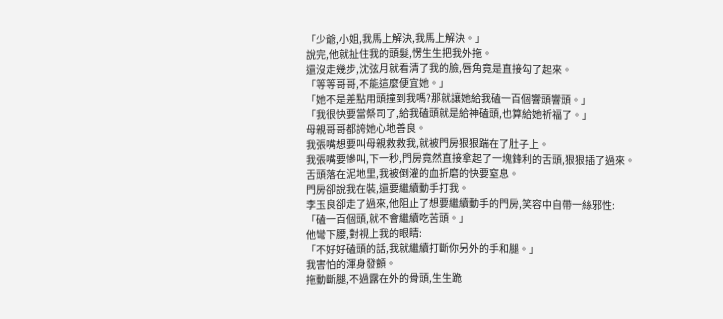「少爺,小姐,我馬上解決,我馬上解決。」
說完,他就扯住我的頭髮,愣生生把我外拖。
還沒走幾步,沈弦月就看清了我的臉,唇角竟是直接勾了起來。
「等等哥哥,不能這麼便宜她。」
「她不是差點用頭撞到我嗎?那就讓她給我磕一百個響頭響頭。」
「我很快要當祭司了,給我磕頭就是給神磕頭,也算給她祈福了。」
母親哥哥都誇她心地善良。
我張嘴想要叫母親救救我,就被門房狠狠踹在了肚子上。
我張嘴要慘叫,下一秒,門房竟然直接拿起了一塊鋒利的舌頭,狠狠插了過來。
舌頭落在泥地里,我被倒灌的血折磨的快要窒息。
門房卻說我在裝,還要繼續動手打我。
李玉良卻走了過來,他阻止了想要繼續動手的門房,笑容中自帶一絲邪性:
「磕一百個頭,就不會繼續吃苦頭。」
他彎下腰,對視上我的眼睛:
「不好好磕頭的話,我就繼續打斷你另外的手和腿。」
我害怕的渾身發顫。
拖動斷腿,不過露在外的骨頭,生生跪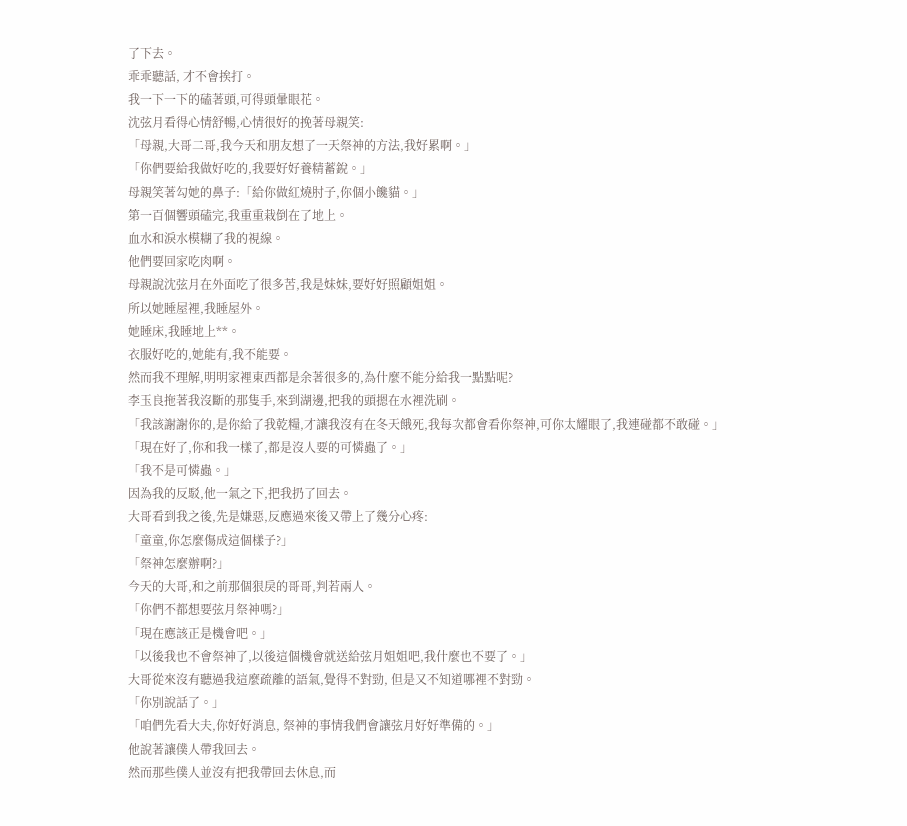了下去。
乖乖聽話, 才不會挨打。
我一下一下的磕著頭,可得頭暈眼花。
沈弦月看得心情舒暢,心情很好的挽著母親笑:
「母親,大哥二哥,我今天和朋友想了一天祭神的方法,我好累啊。」
「你們要給我做好吃的,我要好好養精蓄銳。」
母親笑著勾她的鼻子:「給你做紅燒肘子,你個小饞貓。」
第一百個響頭磕完,我重重栽倒在了地上。
血水和淚水模糊了我的視線。
他們要回家吃肉啊。
母親說沈弦月在外面吃了很多苦,我是妹妹,要好好照顧姐姐。
所以她睡屋裡,我睡屋外。
她睡床,我睡地上**。
衣服好吃的,她能有,我不能要。
然而我不理解,明明家裡東西都是余著很多的,為什麼不能分給我一點點呢?
李玉良拖著我沒斷的那隻手,來到湖邊,把我的頭摁在水裡洗刷。
「我該謝謝你的,是你給了我乾糧,才讓我沒有在冬天餓死,我每次都會看你祭神,可你太耀眼了,我連碰都不敢碰。」
「現在好了,你和我一樣了,都是沒人要的可憐蟲了。」
「我不是可憐蟲。」
因為我的反駁,他一氣之下,把我扔了回去。
大哥看到我之後,先是嫌惡,反應過來後又帶上了幾分心疼:
「童童,你怎麼傷成這個樣子?」
「祭神怎麼辦啊?」
今天的大哥,和之前那個狠戾的哥哥,判若兩人。
「你們不都想要弦月祭神嗎?」
「現在應該正是機會吧。」
「以後我也不會祭神了,以後這個機會就送給弦月姐姐吧,我什麼也不要了。」
大哥從來沒有聽過我這麼疏離的語氣,覺得不對勁, 但是又不知道哪裡不對勁。
「你別說話了。」
「咱們先看大夫,你好好消息, 祭神的事情我們會讓弦月好好準備的。」
他說著讓僕人帶我回去。
然而那些僕人並沒有把我帶回去休息,而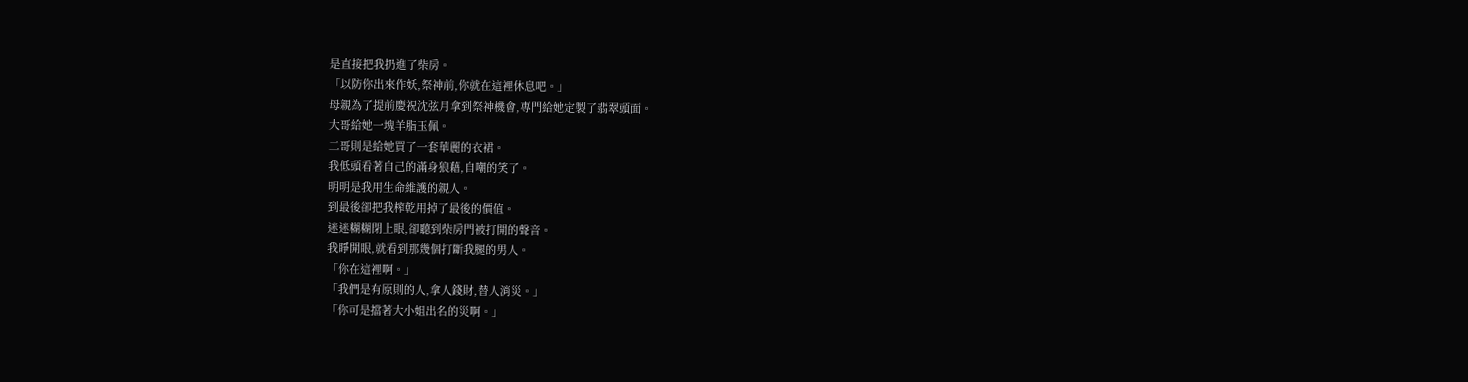是直接把我扔進了柴房。
「以防你出來作妖,祭神前,你就在這裡休息吧。」
母親為了提前慶祝沈弦月拿到祭神機會,專門給她定製了翡翠頭面。
大哥給她一塊羊脂玉佩。
二哥則是給她買了一套華麗的衣裙。
我低頭看著自己的滿身狼藉,自嘲的笑了。
明明是我用生命維護的親人。
到最後卻把我榨乾用掉了最後的價值。
迷迷糊糊閉上眼,卻聽到柴房門被打開的聲音。
我睜開眼,就看到那幾個打斷我腿的男人。
「你在這裡啊。」
「我們是有原則的人,拿人錢財,替人消災。」
「你可是擋著大小姐出名的災啊。」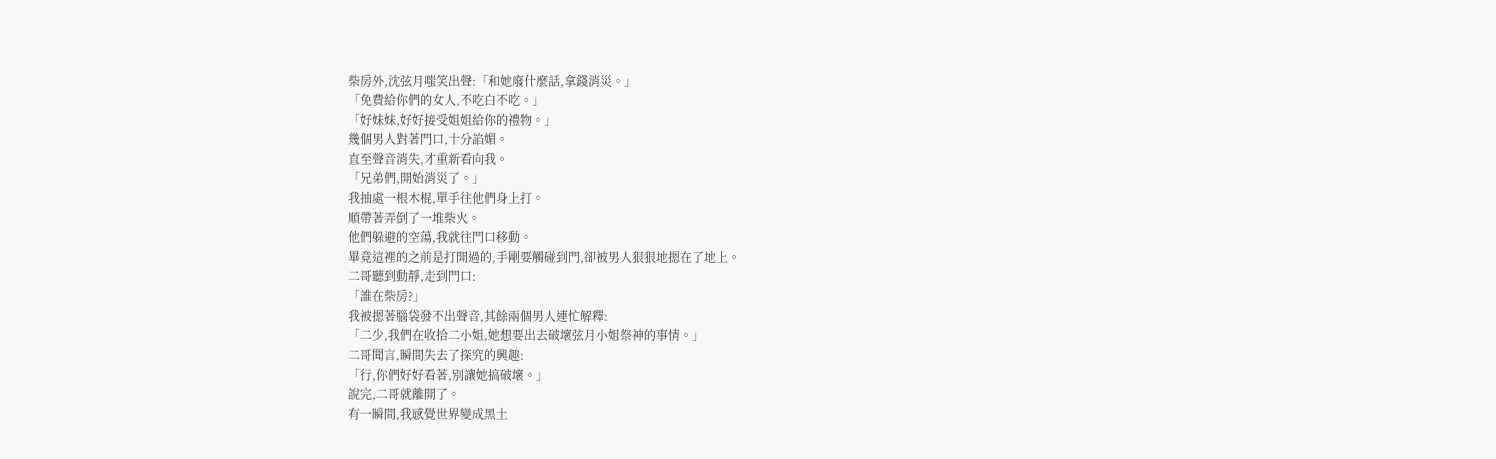柴房外,沈弦月嗤笑出聲:「和她廢什麼話,拿錢消災。」
「免費給你們的女人,不吃白不吃。」
「好妹妹,好好接受姐姐給你的禮物。」
幾個男人對著門口,十分諂媚。
直至聲音消失,才重新看向我。
「兄弟們,開始消災了。」
我抽處一根木棍,單手往他們身上打。
順帶著弄倒了一堆柴火。
他們躲避的空蕩,我就往門口移動。
畢竟這裡的之前是打開過的,手剛要觸碰到門,卻被男人狠狠地摁在了地上。
二哥聽到動靜,走到門口:
「誰在柴房?」
我被摁著腦袋發不出聲音,其餘兩個男人連忙解釋:
「二少,我們在收拾二小姐,她想要出去破壞弦月小姐祭神的事情。」
二哥聞言,瞬間失去了探究的興趣:
「行,你們好好看著,別讓她搞破壞。」
說完,二哥就離開了。
有一瞬間,我感覺世界變成黑土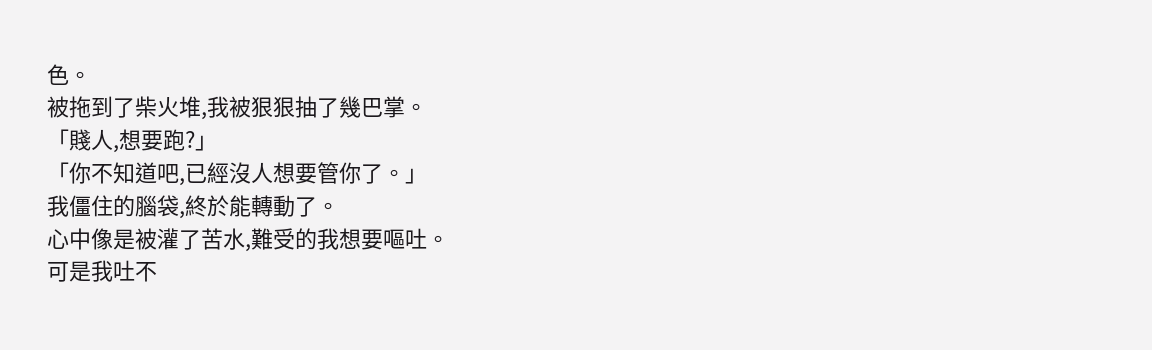色。
被拖到了柴火堆,我被狠狠抽了幾巴掌。
「賤人,想要跑?」
「你不知道吧,已經沒人想要管你了。」
我僵住的腦袋,終於能轉動了。
心中像是被灌了苦水,難受的我想要嘔吐。
可是我吐不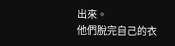出來。
他們脫完自己的衣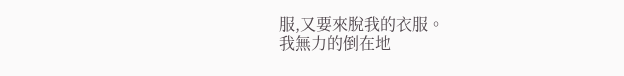服,又要來脫我的衣服。
我無力的倒在地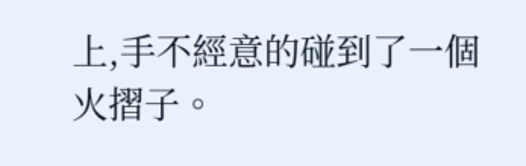上,手不經意的碰到了一個火摺子。